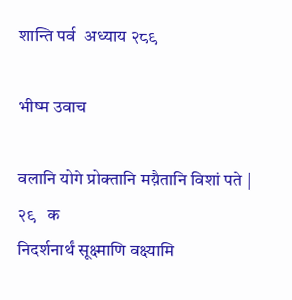शान्ति पर्व  अध्याय २८९

भीष्म उवाच

वलानि योगे प्रोक्तानि मय़ैतानि विशां पते |  २९   क
निदर्शनार्थं सूक्ष्माणि वक्ष्यामि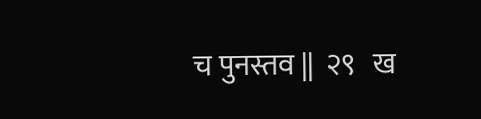च पुनस्तव ||  २९   ख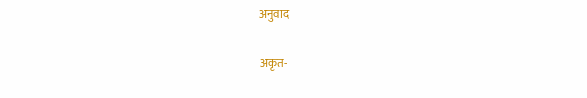अनुवाद

अकृत-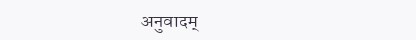अनुवादम्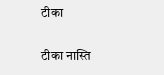टीका

टीका नास्ति